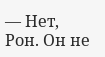— Нет, Рон. Он не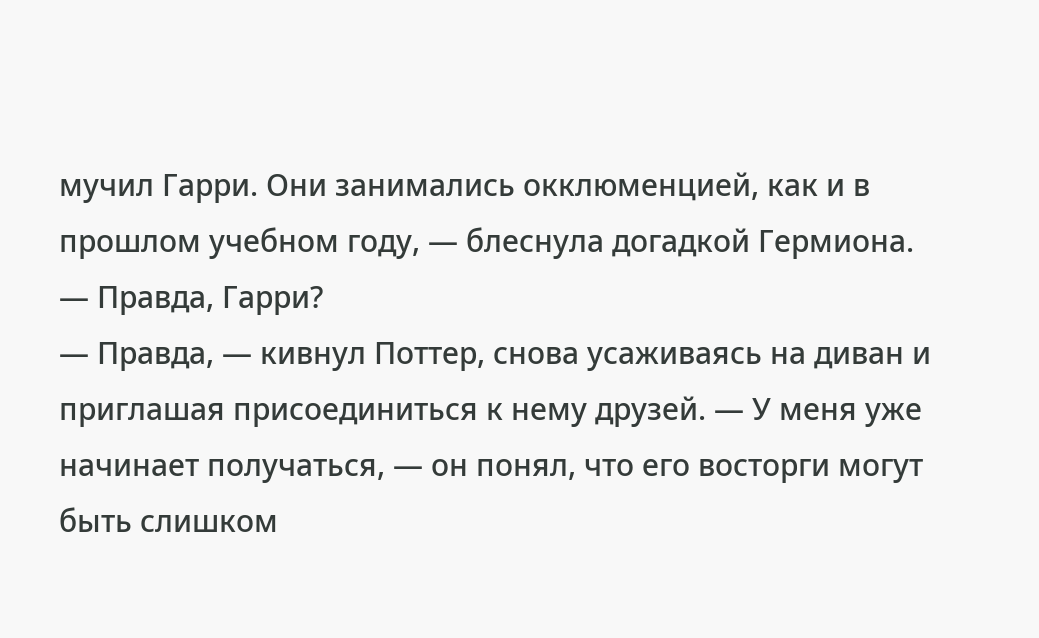мучил Гарри. Они занимались окклюменцией, как и в прошлом учебном году, — блеснула догадкой Гермиона. — Правда, Гарри?
— Правда, — кивнул Поттер, снова усаживаясь на диван и приглашая присоединиться к нему друзей. — У меня уже начинает получаться, — он понял, что его восторги могут быть слишком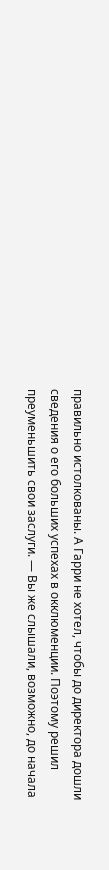правильно истолкованы. А Гарри не хотел, чтобы до директора дошли сведения о его больших успехах в окклюменции. Поэтому решил преуменьшить свои заслуги. — Вы же слышали, возможно, до начала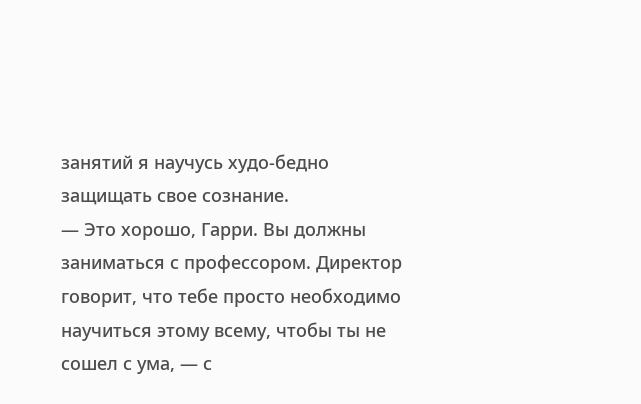занятий я научусь худо-бедно защищать свое сознание.
— Это хорошо, Гарри. Вы должны заниматься с профессором. Директор говорит, что тебе просто необходимо научиться этому всему, чтобы ты не сошел с ума, — с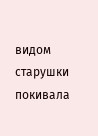видом старушки покивала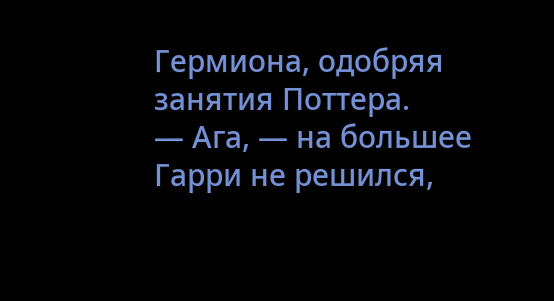Гермиона, одобряя занятия Поттера.
— Ага, — на большее Гарри не решился,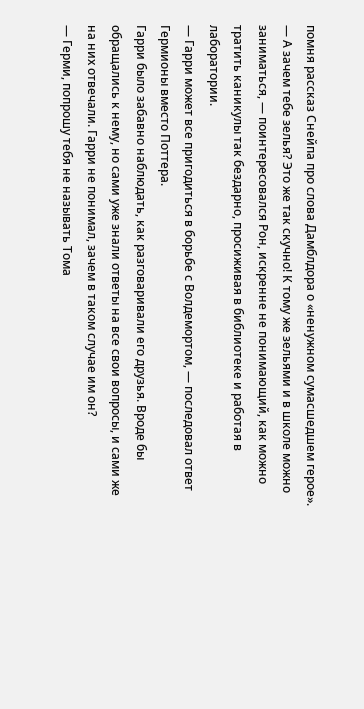помня рассказ Снейпа про слова Дамблдора о «ненужном сумасшедшем герое».
— А зачем тебе зелья? Это же так скучно! К тому же зельями и в школе можно заниматься, — поинтересовался Рон, искренне не понимающий, как можно тратить каникулы так бездарно, просиживая в библиотеке и работая в лаборатории.
— Гарри может все пригодиться в борьбе с Волдемортом, — последовал ответ Гермионы вместо Поттера.
Гарри было забавно наблюдать, как разговаривали его друзья. Вроде бы обращались к нему, но сами уже знали ответы на все свои вопросы, и сами же на них отвечали. Гарри не понимал, зачем в таком случае им он?
— Герми, попрошу тебя не называть Тома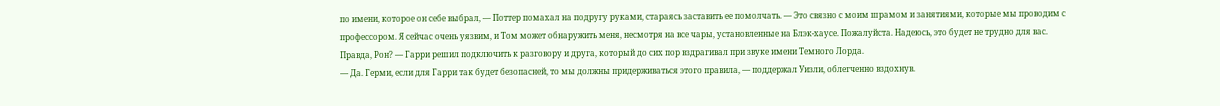по имени, которое он себе выбрал, — Поттер помахал на подругу руками, стараясь заставить ее помолчать. — Это связно с моим шрамом и занятиями, которые мы проводим с профессором. Я сейчас очень уязвим, и Том может обнаружить меня, несмотря на все чары, установленные на Блэк-хаусе. Пожалуйста. Надеюсь, это будет не трудно для вас. Правда, Рон? — Гарри решил подключить к разговору и друга, который до сих пор вздрагивал при звуке имени Темного Лорда.
— Да. Герми, если для Гарри так будет безопасней, то мы должны придерживаться этого правила, — поддержал Уизли, облегченно вздохнув.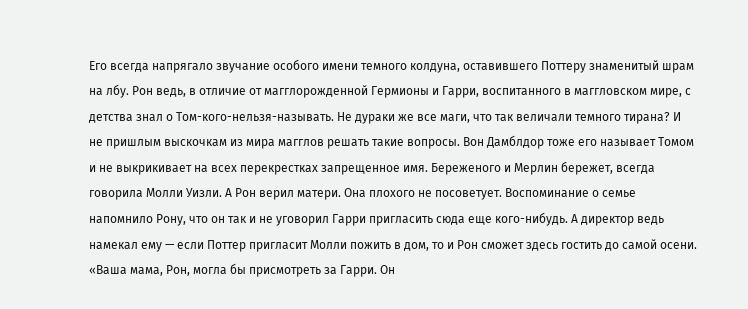Его всегда напрягало звучание особого имени темного колдуна, оставившего Поттеру знаменитый шрам на лбу. Рон ведь, в отличие от магглорожденной Гермионы и Гарри, воспитанного в маггловском мире, с детства знал о Том-кого-нельзя-называть. Не дураки же все маги, что так величали темного тирана? И не пришлым выскочкам из мира магглов решать такие вопросы. Вон Дамблдор тоже его называет Томом и не выкрикивает на всех перекрестках запрещенное имя. Береженого и Мерлин бережет, всегда говорила Молли Уизли. А Рон верил матери. Она плохого не посоветует. Воспоминание о семье напомнило Рону, что он так и не уговорил Гарри пригласить сюда еще кого-нибудь. А директор ведь намекал ему — если Поттер пригласит Молли пожить в дом, то и Рон сможет здесь гостить до самой осени. «Ваша мама, Рон, могла бы присмотреть за Гарри. Он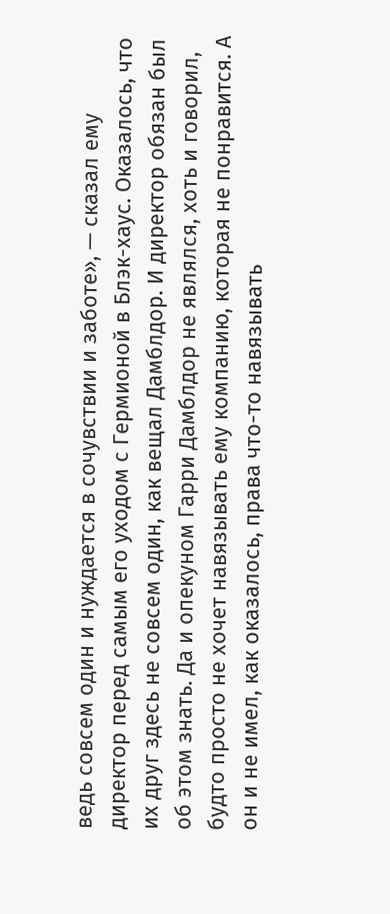ведь совсем один и нуждается в сочувствии и заботе», — сказал ему директор перед самым его уходом с Гермионой в Блэк-хаус. Оказалось, что их друг здесь не совсем один, как вещал Дамблдор. И директор обязан был об этом знать. Да и опекуном Гарри Дамблдор не являлся, хоть и говорил, будто просто не хочет навязывать ему компанию, которая не понравится. А он и не имел, как оказалось, права что-то навязывать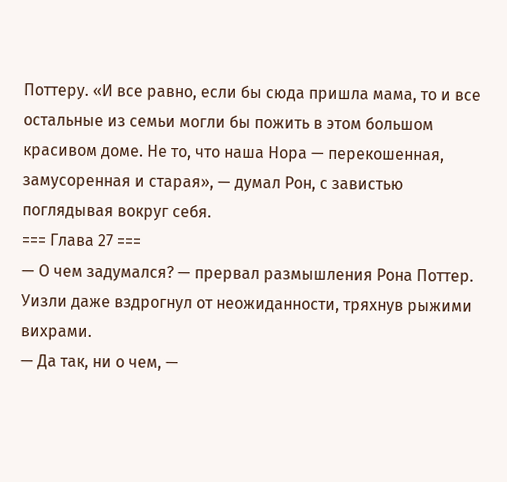Поттеру. «И все равно, если бы сюда пришла мама, то и все остальные из семьи могли бы пожить в этом большом красивом доме. Не то, что наша Нора — перекошенная, замусоренная и старая», — думал Рон, с завистью поглядывая вокруг себя.
=== Глава 27 ===
— О чем задумался? — прервал размышления Рона Поттер. Уизли даже вздрогнул от неожиданности, тряхнув рыжими вихрами.
— Да так, ни о чем, —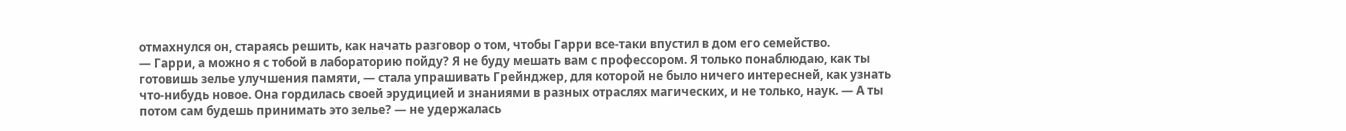отмахнулся он, стараясь решить, как начать разговор о том, чтобы Гарри все-таки впустил в дом его семейство.
— Гарри, а можно я с тобой в лабораторию пойду? Я не буду мешать вам с профессором. Я только понаблюдаю, как ты готовишь зелье улучшения памяти, — стала упрашивать Грейнджер, для которой не было ничего интересней, как узнать что-нибудь новое. Она гордилась своей эрудицией и знаниями в разных отраслях магических, и не только, наук. — А ты потом сам будешь принимать это зелье? — не удержалась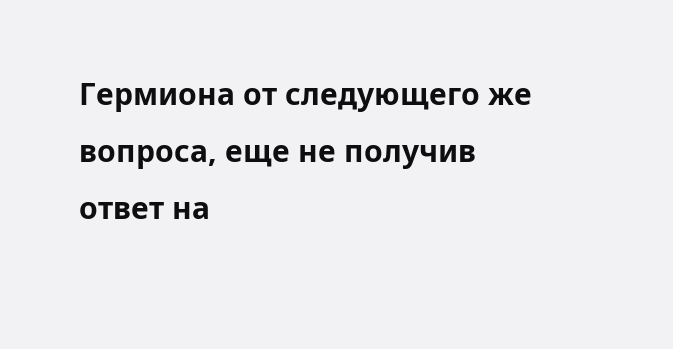Гермиона от следующего же вопроса, еще не получив ответ на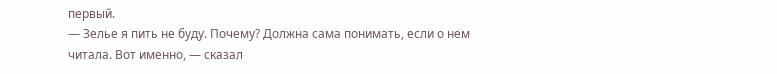первый.
— Зелье я пить не буду. Почему? Должна сама понимать, если о нем читала. Вот именно, — сказал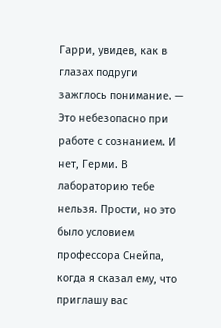Гарри, увидев, как в глазах подруги зажглось понимание. — Это небезопасно при работе с сознанием. И нет, Герми. В лабораторию тебе нельзя. Прости, но это было условием профессора Снейпа, когда я сказал ему, что приглашу вас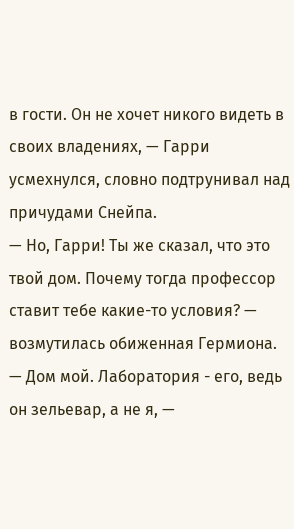в гости. Он не хочет никого видеть в своих владениях, — Гарри усмехнулся, словно подтрунивал над причудами Снейпа.
— Но, Гарри! Ты же сказал, что это твой дом. Почему тогда профессор ставит тебе какие-то условия? — возмутилась обиженная Гермиона.
— Дом мой. Лаборатория - его, ведь он зельевар, а не я, —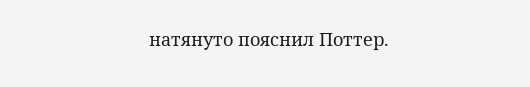натянуто пояснил Поттер.